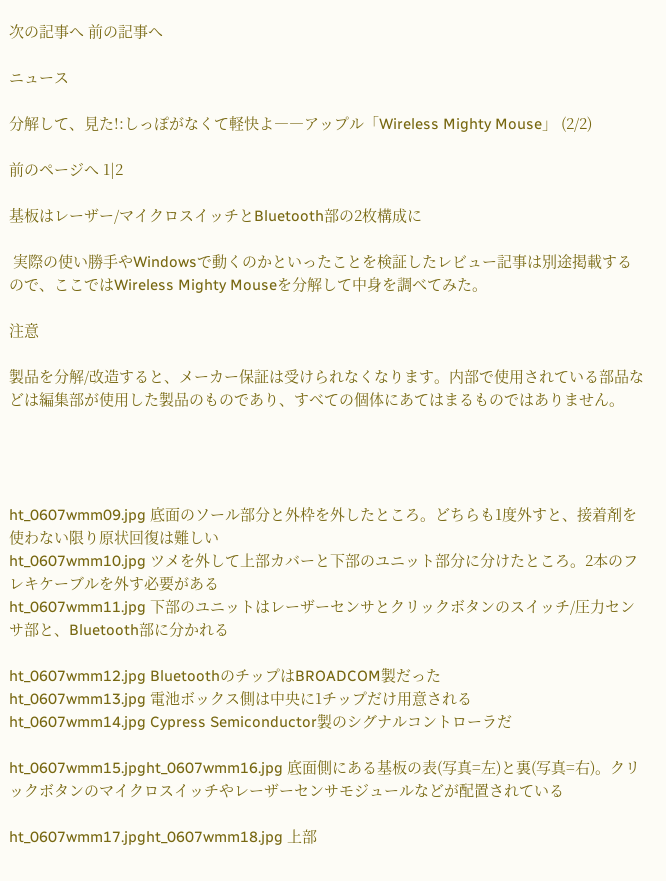次の記事へ 前の記事へ

ニュース

分解して、見た!:しっぽがなくて軽快よ――アップル「Wireless Mighty Mouse」 (2/2)

前のページへ 1|2

基板はレーザー/マイクロスイッチとBluetooth部の2枚構成に

 実際の使い勝手やWindowsで動くのかといったことを検証したレビュー記事は別途掲載するので、ここではWireless Mighty Mouseを分解して中身を調べてみた。

注意

製品を分解/改造すると、メーカー保証は受けられなくなります。内部で使用されている部品などは編集部が使用した製品のものであり、すべての個体にあてはまるものではありません。




ht_0607wmm09.jpg 底面のソール部分と外枠を外したところ。どちらも1度外すと、接着剤を使わない限り原状回復は難しい
ht_0607wmm10.jpg ツメを外して上部カバーと下部のユニット部分に分けたところ。2本のフレキケーブルを外す必要がある
ht_0607wmm11.jpg 下部のユニットはレーザーセンサとクリックボタンのスイッチ/圧力センサ部と、Bluetooth部に分かれる

ht_0607wmm12.jpg BluetoothのチップはBROADCOM製だった
ht_0607wmm13.jpg 電池ボックス側は中央に1チップだけ用意される
ht_0607wmm14.jpg Cypress Semiconductor製のシグナルコントローラだ

ht_0607wmm15.jpght_0607wmm16.jpg 底面側にある基板の表(写真=左)と裏(写真=右)。クリックボタンのマイクロスイッチやレーザーセンサモジュールなどが配置されている

ht_0607wmm17.jpght_0607wmm18.jpg 上部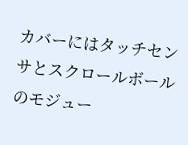カバーにはタッチセンサとスクロールボールのモジュー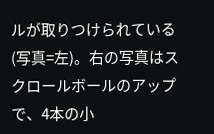ルが取りつけられている(写真=左)。右の写真はスクロールボールのアップで、4本の小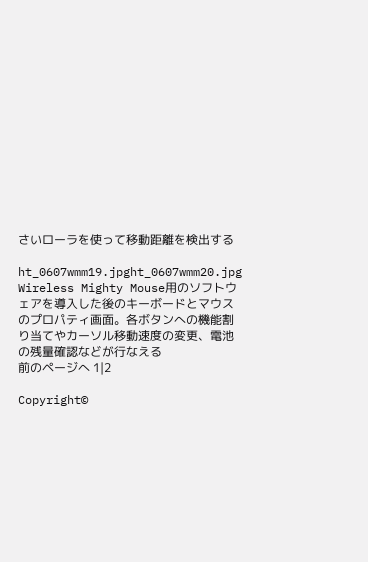さいローラを使って移動距離を検出する

ht_0607wmm19.jpght_0607wmm20.jpg Wireless Mighty Mouse用のソフトウェアを導入した後のキーボードとマウスのプロパティ画面。各ボタンへの機能割り当てやカーソル移動速度の変更、電池の残量確認などが行なえる
前のページへ 1|2

Copyright©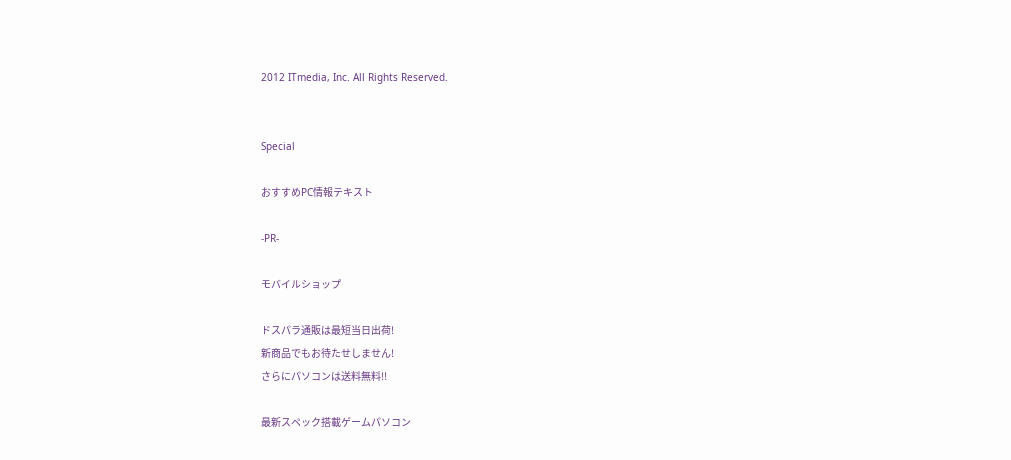2012 ITmedia, Inc. All Rights Reserved.


Special

おすすめPC情報テキスト

-PR-

モバイルショップ

ドスパラ通販は最短当日出荷!
新商品でもお待たせしません!
さらにパソコンは送料無料!!

最新スペック搭載ゲームパソコン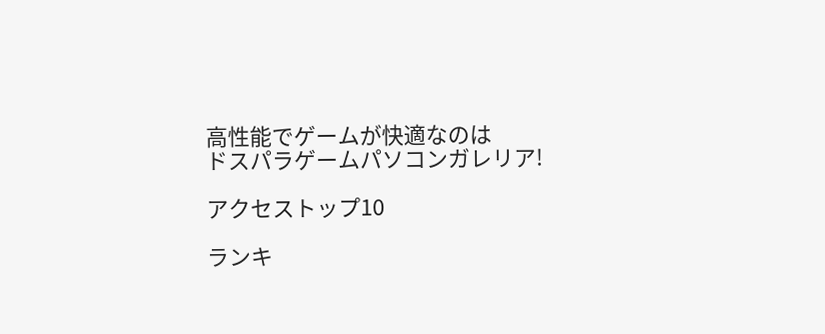高性能でゲームが快適なのは
ドスパラゲームパソコンガレリア!

アクセストップ10

ランキ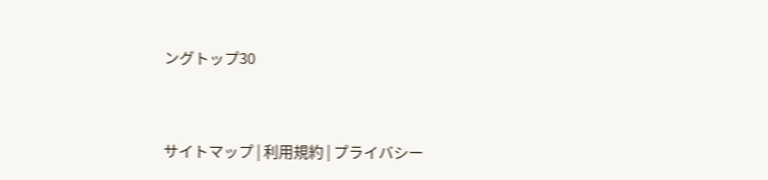ングトップ30


サイトマップ | 利用規約 | プライバシー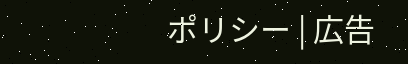ポリシー | 広告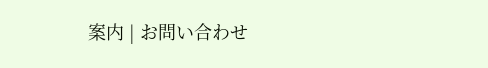案内 | お問い合わせ